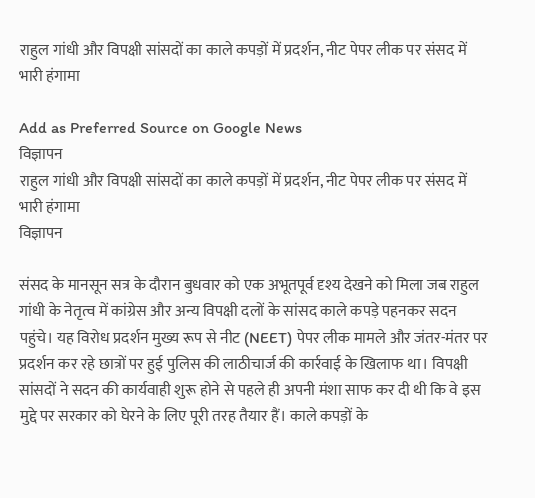राहुल गांधी और विपक्षी सांसदों का काले कपड़ों में प्रदर्शन, नीट पेपर लीक पर संसद में भारी हंगामा

Add as Preferred Source on Google News
विज्ञापन
राहुल गांधी और विपक्षी सांसदों का काले कपड़ों में प्रदर्शन, नीट पेपर लीक पर संसद में भारी हंगामा
विज्ञापन

संसद के मानसून सत्र के दौरान बुधवार को एक अभूतपूर्व दृश्य देखने को मिला जब राहुल गांधी के नेतृत्व में कांग्रेस और अन्य विपक्षी दलों के सांसद काले कपड़े पहनकर सदन पहुंचे। यह विरोध प्रदर्शन मुख्य रूप से नीट (NEET) पेपर लीक मामले और जंतर-मंतर पर प्रदर्शन कर रहे छात्रों पर हुई पुलिस की लाठीचार्ज की कार्रवाई के खिलाफ था। विपक्षी सांसदों ने सदन की कार्यवाही शुरू होने से पहले ही अपनी मंशा साफ कर दी थी कि वे इस मुद्दे पर सरकार को घेरने के लिए पूरी तरह तैयार हैं। काले कपड़ों के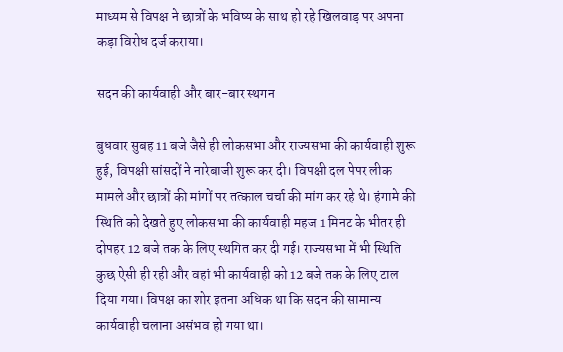माध्यम से विपक्ष ने छात्रों के भविष्य के साथ हो रहे खिलवाड़ पर अपना कड़ा विरोध दर्ज कराया।

सदन की कार्यवाही और बार-बार स्थगन

बुधवार सुबह 11 बजे जैसे ही लोकसभा और राज्यसभा की कार्यवाही शुरू हुई, विपक्षी सांसदों ने नारेबाजी शुरू कर दी। विपक्षी दल पेपर लीक मामले और छात्रों की मांगों पर तत्काल चर्चा की मांग कर रहे थे। हंगामे की स्थिति को देखते हुए लोकसभा की कार्यवाही महज 1 मिनट के भीतर ही दोपहर 12 बजे तक के लिए स्थगित कर दी गई। राज्यसभा में भी स्थिति कुछ ऐसी ही रही और वहां भी कार्यवाही को 12 बजे तक के लिए टाल दिया गया। विपक्ष का शोर इतना अधिक था कि सदन की सामान्य कार्यवाही चलाना असंभव हो गया था।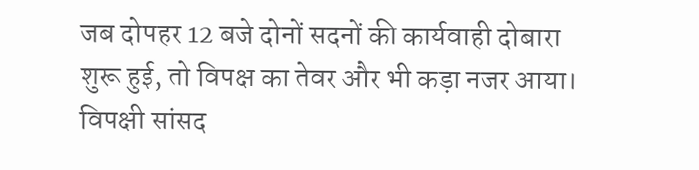जब दोपहर 12 बजे दोनों सदनों की कार्यवाही दोबारा शुरू हुई, तो विपक्ष का तेवर और भी कड़ा नजर आया। विपक्षी सांसद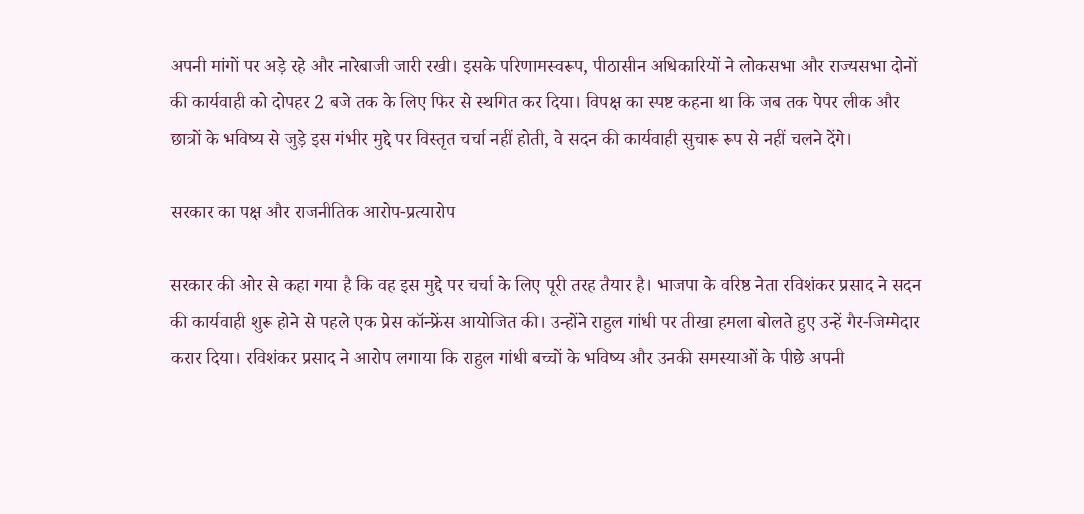अपनी मांगों पर अड़े रहे और नारेबाजी जारी रखी। इसके परिणामस्वरूप, पीठासीन अधिकारियों ने लोकसभा और राज्यसभा दोनों की कार्यवाही को दोपहर 2 बजे तक के लिए फिर से स्थगित कर दिया। विपक्ष का स्पष्ट कहना था कि जब तक पेपर लीक और छात्रों के भविष्य से जुड़े इस गंभीर मुद्दे पर विस्तृत चर्चा नहीं होती, वे सदन की कार्यवाही सुचारू रूप से नहीं चलने देंगे।

सरकार का पक्ष और राजनीतिक आरोप-प्रत्यारोप

सरकार की ओर से कहा गया है कि वह इस मुद्दे पर चर्चा के लिए पूरी तरह तैयार है। भाजपा के वरिष्ठ नेता रविशंकर प्रसाद ने सदन की कार्यवाही शुरू होने से पहले एक प्रेस कॉन्फ्रेंस आयोजित की। उन्होंने राहुल गांधी पर तीखा हमला बोलते हुए उन्हें गैर-जिम्मेदार करार दिया। रविशंकर प्रसाद ने आरोप लगाया कि राहुल गांधी बच्चों के भविष्य और उनकी समस्याओं के पीछे अपनी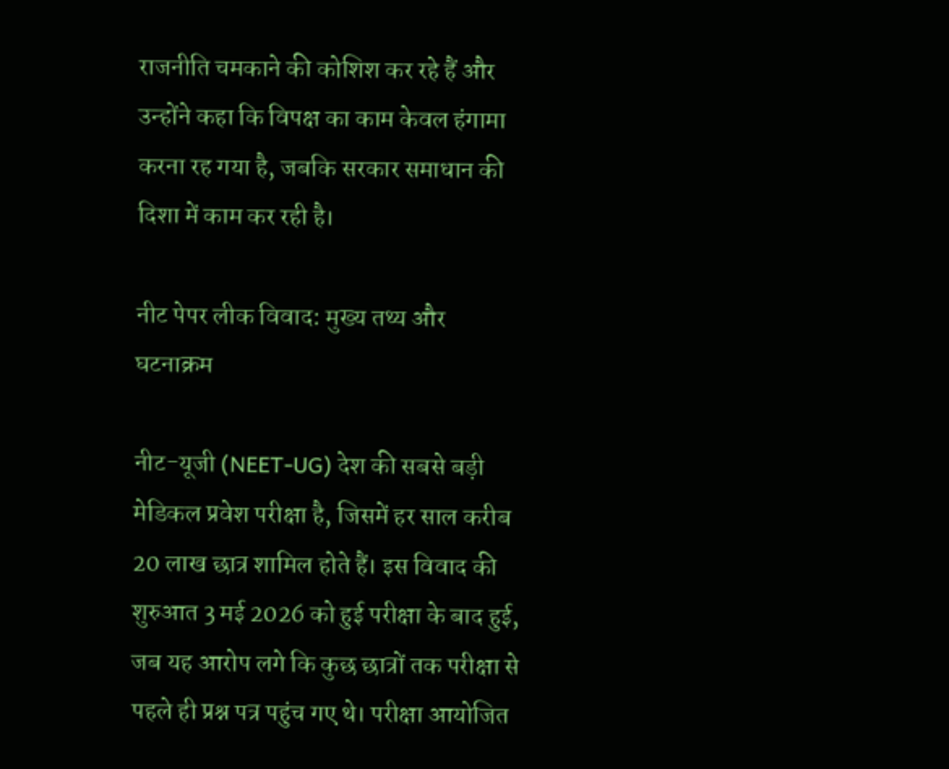राजनीति चमकाने की कोशिश कर रहे हैं और उन्होंने कहा कि विपक्ष का काम केवल हंगामा करना रह गया है, जबकि सरकार समाधान की दिशा में काम कर रही है।

नीट पेपर लीक विवाद: मुख्य तथ्य और घटनाक्रम

नीट-यूजी (NEET-UG) देश की सबसे बड़ी मेडिकल प्रवेश परीक्षा है, जिसमें हर साल करीब 20 लाख छात्र शामिल होते हैं। इस विवाद की शुरुआत 3 मई 2026 को हुई परीक्षा के बाद हुई, जब यह आरोप लगे कि कुछ छात्रों तक परीक्षा से पहले ही प्रश्न पत्र पहुंच गए थे। परीक्षा आयोजित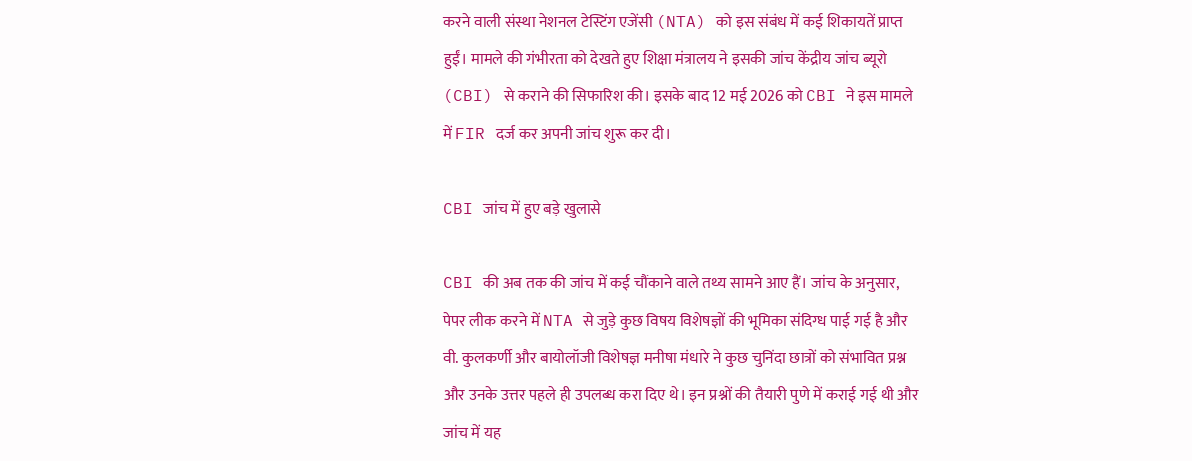करने वाली संस्था नेशनल टेस्टिंग एजेंसी (NTA) को इस संबंध में कई शिकायतें प्राप्त हुईं। मामले की गंभीरता को देखते हुए शिक्षा मंत्रालय ने इसकी जांच केंद्रीय जांच ब्यूरो (CBI) से कराने की सिफारिश की। इसके बाद 12 मई 2026 को CBI ने इस मामले में FIR दर्ज कर अपनी जांच शुरू कर दी।

CBI जांच में हुए बड़े खुलासे

CBI की अब तक की जांच में कई चौंकाने वाले तथ्य सामने आए हैं। जांच के अनुसार, पेपर लीक करने में NTA से जुड़े कुछ विषय विशेषज्ञों की भूमिका संदिग्ध पाई गई है और वी. कुलकर्णी और बायोलॉजी विशेषज्ञ मनीषा मंधारे ने कुछ चुनिंदा छात्रों को संभावित प्रश्न और उनके उत्तर पहले ही उपलब्ध करा दिए थे। इन प्रश्नों की तैयारी पुणे में कराई गई थी और जांच में यह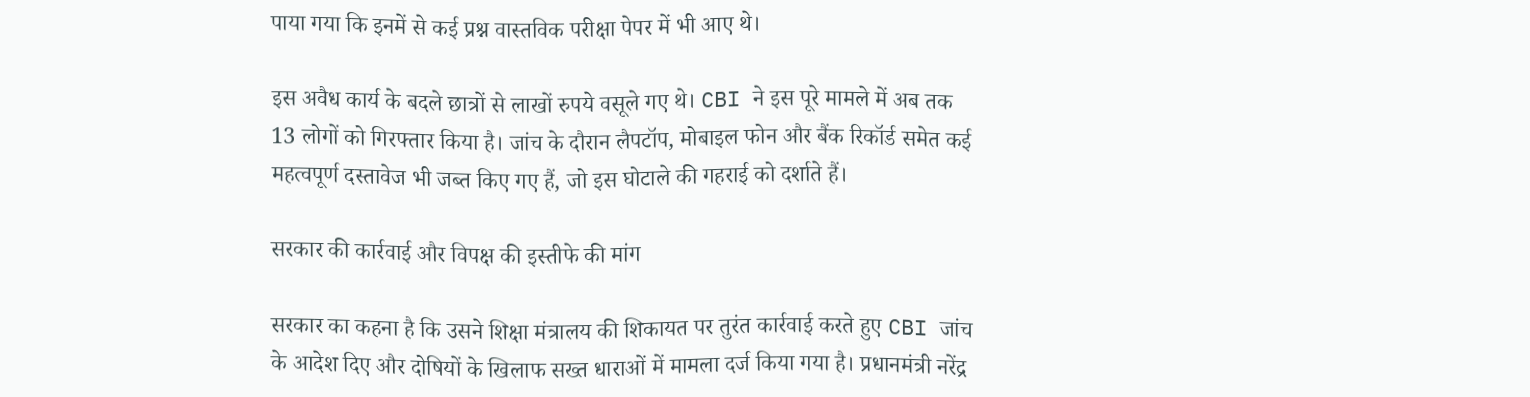पाया गया कि इनमें से कई प्रश्न वास्तविक परीक्षा पेपर में भी आए थे।

इस अवैध कार्य के बदले छात्रों से लाखों रुपये वसूले गए थे। CBI ने इस पूरे मामले में अब तक 13 लोगों को गिरफ्तार किया है। जांच के दौरान लैपटॉप, मोबाइल फोन और बैंक रिकॉर्ड समेत कई महत्वपूर्ण दस्तावेज भी जब्त किए गए हैं, जो इस घोटाले की गहराई को दर्शाते हैं।

सरकार की कार्रवाई और विपक्ष की इस्तीफे की मांग

सरकार का कहना है कि उसने शिक्षा मंत्रालय की शिकायत पर तुरंत कार्रवाई करते हुए CBI जांच के आदेश दिए और दोषियों के खिलाफ सख्त धाराओं में मामला दर्ज किया गया है। प्रधानमंत्री नरेंद्र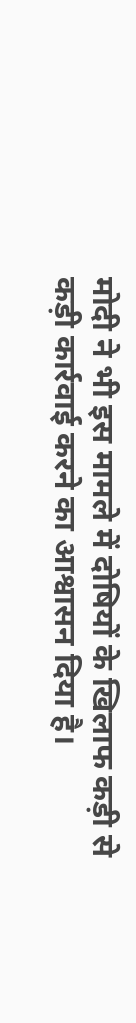मोदी ने भी इस मामले में दोषियों के खिलाफ कड़ी से कड़ी कार्रवाई करने का आश्वासन दिया है।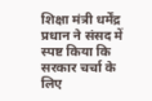शिक्षा मंत्री धर्मेंद्र प्रधान ने संसद में स्पष्ट किया कि सरकार चर्चा के लिए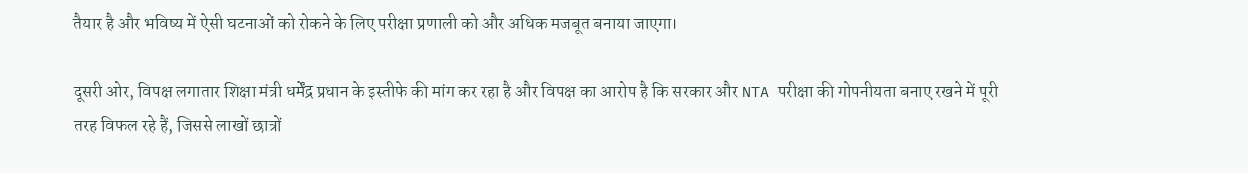तैयार है और भविष्य में ऐसी घटनाओं को रोकने के लिए परीक्षा प्रणाली को और अधिक मजबूत बनाया जाएगा।

दूसरी ओर, विपक्ष लगातार शिक्षा मंत्री धर्मेंद्र प्रधान के इस्तीफे की मांग कर रहा है और विपक्ष का आरोप है कि सरकार और NTA परीक्षा की गोपनीयता बनाए रखने में पूरी तरह विफल रहे हैं, जिससे लाखों छात्रों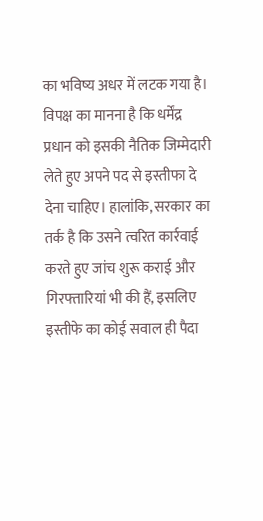का भविष्य अधर में लटक गया है। विपक्ष का मानना है कि धर्मेंद्र प्रधान को इसकी नैतिक जिम्मेदारी लेते हुए अपने पद से इस्तीफा दे देना चाहिए। हालांकि, सरकार का तर्क है कि उसने त्वरित कार्रवाई करते हुए जांच शुरू कराई और गिरफ्तारियां भी की हैं, इसलिए इस्तीफे का कोई सवाल ही पैदा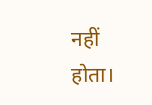नहीं होता।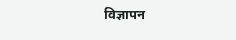विज्ञापन